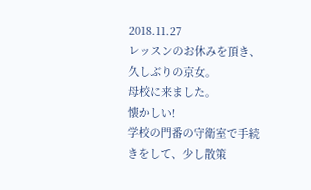2018.11.27
レッスンのお休みを頂き、久しぶりの京女。
母校に来ました。
懐かしい!
学校の門番の守衛室で手続きをして、少し散策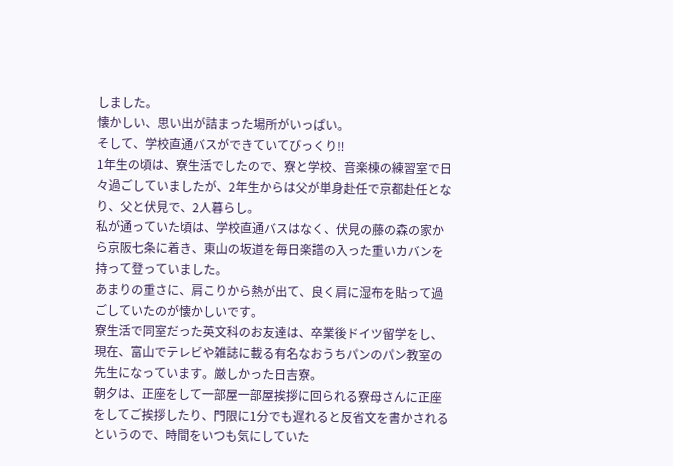しました。
懐かしい、思い出が詰まった場所がいっぱい。
そして、学校直通バスができていてびっくり‼
1年生の頃は、寮生活でしたので、寮と学校、音楽棟の練習室で日々過ごしていましたが、2年生からは父が単身赴任で京都赴任となり、父と伏見で、2人暮らし。
私が通っていた頃は、学校直通バスはなく、伏見の藤の森の家から京阪七条に着き、東山の坂道を毎日楽譜の入った重いカバンを持って登っていました。
あまりの重さに、肩こりから熱が出て、良く肩に湿布を貼って過ごしていたのが懐かしいです。
寮生活で同室だった英文科のお友達は、卒業後ドイツ留学をし、現在、富山でテレビや雑誌に載る有名なおうちパンのパン教室の先生になっています。厳しかった日吉寮。
朝夕は、正座をして一部屋一部屋挨拶に回られる寮母さんに正座をしてご挨拶したり、門限に1分でも遅れると反省文を書かされるというので、時間をいつも気にしていた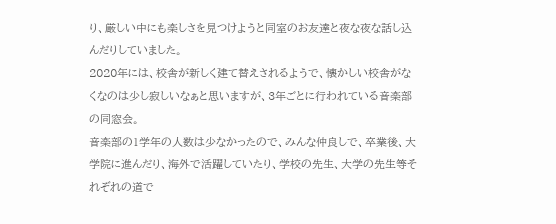り、厳しい中にも楽しさを見つけようと同室のお友達と夜な夜な話し込んだりしていました。
2020年には、校舎が新しく建て替えされるようで、懐かしい校舎がなくなのは少し寂しいなぁと思いますが、3年ごとに行われている音楽部の同窓会。
音楽部の1学年の人数は少なかったので、みんな仲良しで、卒業後、大学院に進んだり、海外で活躍していたり、学校の先生、大学の先生等それぞれの道で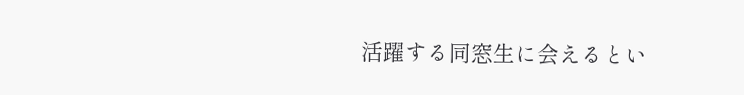活躍する同窓生に会えるとい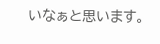いなぁと思います。